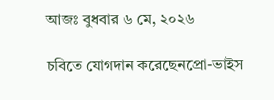আজঃ বুধবার ৬ মে, ২০২৬

চবিতে যোগদান করেছেনপ্রো-ভাইস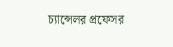চ্যান্সেলর প্রফেসর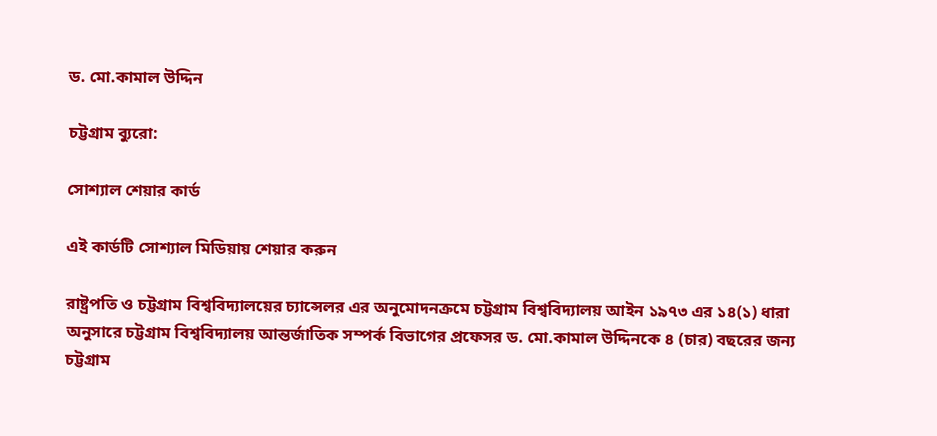ড. মো.কামাল উদ্দিন

চট্টগ্রাম ব্যুরো:

সোশ্যাল শেয়ার কার্ড

এই কার্ডটি সোশ্যাল মিডিয়ায় শেয়ার করুন

রাষ্ট্রপতি ও চট্টগ্রাম বিশ্ববিদ্যালয়ের চ্যান্সেলর এর অনুমোদনক্রমে চট্টগ্রাম বিশ্ববিদ্যালয় আইন ১৯৭৩ এর ১৪(১) ধারা অনুসারে চট্টগ্রাম বিশ্ববিদ্যালয় আন্তর্জাতিক সম্পর্ক বিভাগের প্রফেসর ড. মো.কামাল উদ্দিনকে ৪ (চার) বছরের জন্য চট্টগ্রাম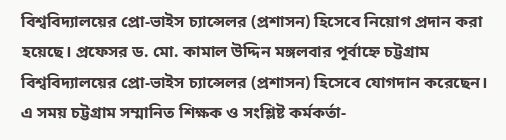বিশ্ববিদ্যালয়ের প্রো-ভাইস চ্যান্সেলর (প্রশাসন) হিসেবে নিয়োগ প্রদান করা হয়েছে। প্রফেসর ড. মো. কামাল উদ্দিন মঙ্গলবার পূর্বাহ্নে চট্টগ্রাম বিশ্ববিদ্যালয়ের প্রো-ভাইস চ্যান্সেলর (প্রশাসন) হিসেবে যোগদান করেছেন। এ সময় চট্টগ্রাম সম্মানিত শিক্ষক ও সংশ্লিষ্ট কর্মকর্তা-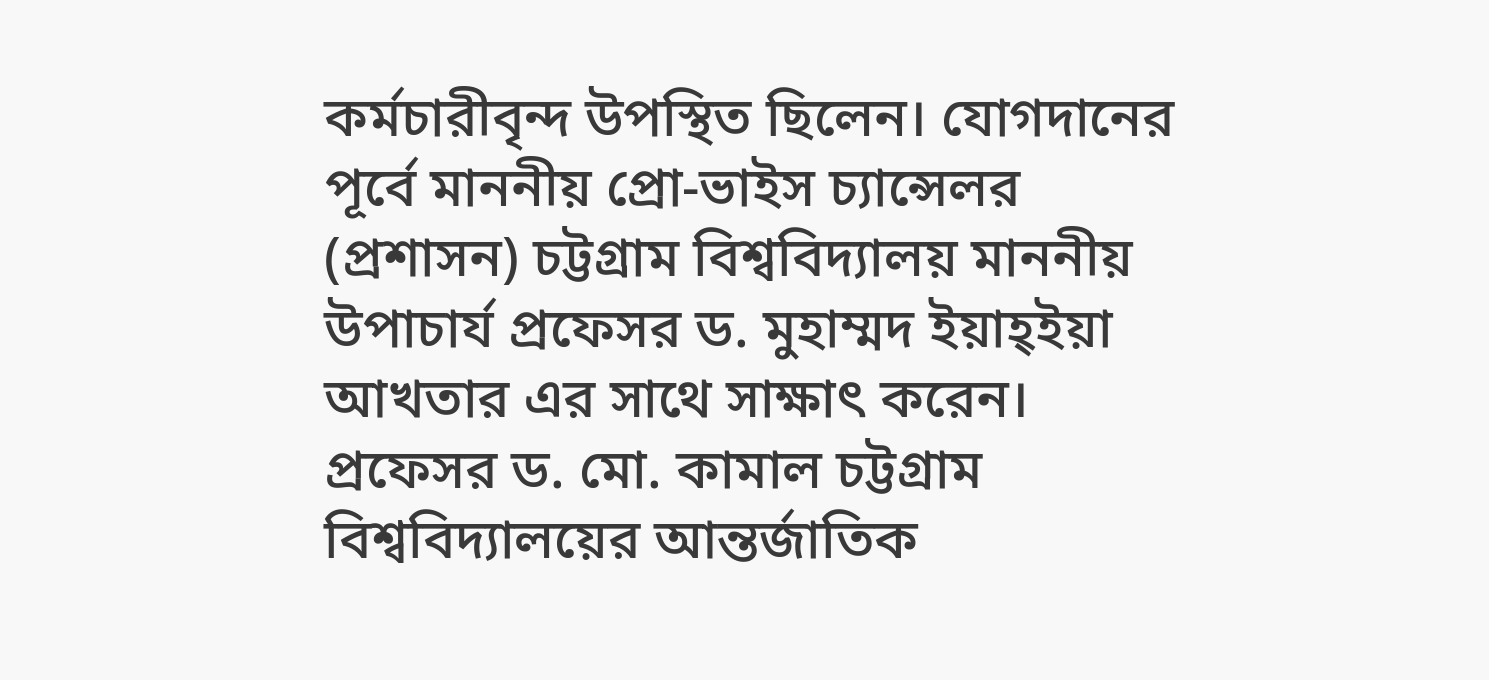কর্মচারীবৃন্দ উপস্থিত ছিলেন। যোগদানের পূর্বে মাননীয় প্রো-ভাইস চ্যান্সেলর (প্রশাসন) চট্টগ্রাম বিশ্ববিদ্যালয় মাননীয় উপাচার্য প্রফেসর ড. মুহাম্মদ ইয়াহ্ইয়া আখতার এর সাথে সাক্ষাৎ করেন।
প্রফেসর ড. মো. কামাল চট্টগ্রাম বিশ্ববিদ্যালয়ের আন্তর্জাতিক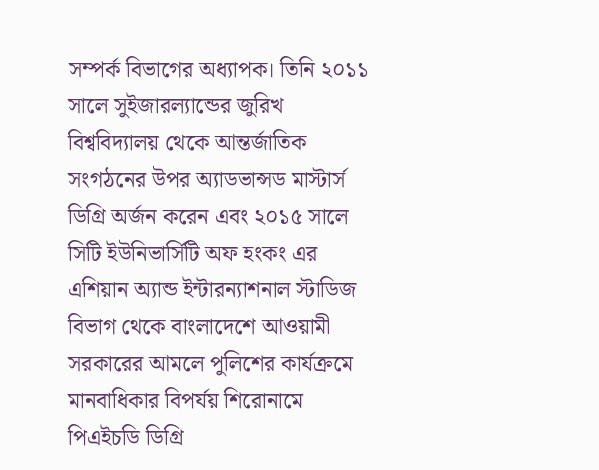সম্পর্ক বিভাগের অধ্যাপক। তিনি ২০১১ সালে সুইজারল্যান্ডের জুরিখ বিশ্ববিদ্যালয় থেকে আন্তর্জাতিক সংগঠনের উপর অ্যাডভান্সড মাস্টার্স ডিগ্রি অর্জন করেন এবং ২০১৫ সালে সিটি ইউনিভার্সিটি অফ হংকং এর এশিয়ান অ্যান্ড ইন্টারন্যাশনাল স্টাডিজ বিভাগ থেকে বাংলাদেশে আওয়ামী সরকারের আমলে পুলিশের কার্যক্রমে মানবাধিকার বিপর্যয় শিরোনামে পিএইচডি ডিগ্রি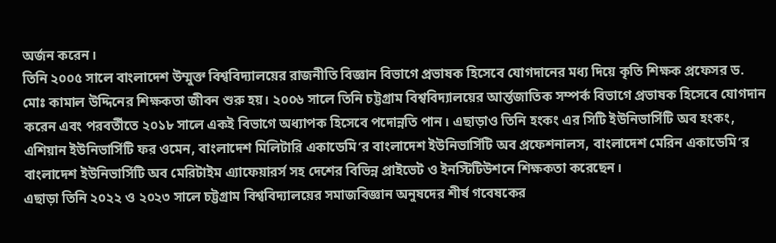অর্জন করেন।
তিনি ২০০৫ সালে বাংলাদেশ উম্মুক্ত বিশ্ববিদ্যালয়ের রাজনীতি বিজ্ঞান বিভাগে প্রভাষক হিসেবে যোগদানের মধ্য দিয়ে কৃতি শিক্ষক প্রফেসর ড. মোঃ কামাল উদ্দিনের শিক্ষকতা জীবন শুরু হয়। ২০০৬ সালে তিনি চট্টগ্রাম বিশ্ববিদ্যালয়ের আর্ন্তজাতিক সম্পর্ক বিভাগে প্রভাষক হিসেবে যোগদান করেন এবং পরবর্তীতে ২০১৮ সালে একই বিভাগে অধ্যাপক হিসেবে পদোন্নতি পান। এছাড়াও তিনি হংকং এর সিটি ইউনিভার্সিটি অব হংকং, এশিয়ান ইউনিভার্সিটি ফর ওমেন, বাংলাদেশ মিলিটারি একাডেমি’র বাংলাদেশ ইউনিভার্সিটি অব প্রফেশনালস, বাংলাদেশ মেরিন একাডেমি’র বাংলাদেশ ইউনিভার্সিটি অব মেরিটাইম এ্যাফেয়ারর্স সহ দেশের বিভিন্ন প্রাইভেট ও ইনস্টিটিউশনে শিক্ষকতা করেছেন।
এছাড়া তিনি ২০২২ ও ২০২৩ সালে চট্টগ্রাম বিশ্ববিদ্যালয়ের সমাজবিজ্ঞান অনুষদের শীর্ষ গবেষকের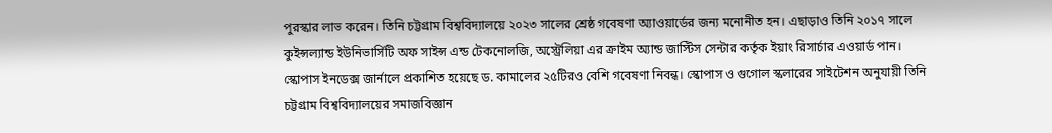পুরস্কার লাভ করেন। তিনি চট্টগ্রাম বিশ্ববিদ্যালয়ে ২০২৩ সালের শ্রেষ্ঠ গবেষণা অ্যাওয়ার্ডের জন্য মনোনীত হন। এছাড়াও তিনি ২০১৭ সালে কুইন্সল্যান্ড ইউনিভার্সিটি অফ সাইন্স এন্ড টেকনোলজি, অস্ট্রেলিয়া এর ক্রাইম অ্যান্ড জাস্টিস সেন্টার কর্তৃক ইয়াং রিসার্চার এওয়ার্ড পান। স্কোপাস ইনডেক্স জার্নালে প্রকাশিত হয়েছে ড. কামালের ২৫টিরও বেশি গবেষণা নিবন্ধ। স্কোপাস ও গুগোল স্কলারের সাইটেশন অনুযায়ী তিনি চট্টগ্রাম বিশ্ববিদ্যালয়ের সমাজবিজ্ঞান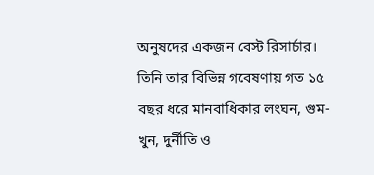অনুষদের একজন বেস্ট রিসার্চার।
তিনি তার বিভিন্ন গবেষণায় গত ১৫ বছর ধরে মানবাধিকার লংঘন, গুম-খুন, দুর্নীতি ও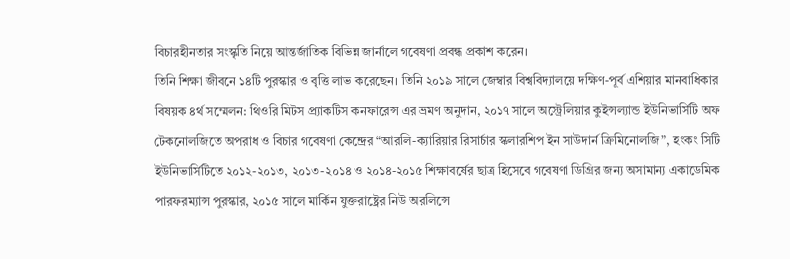বিচারহীনতার সংস্কৃতি নিয়ে আন্তর্জাতিক বিভিন্ন জার্নালে গবেষণা প্রবন্ধ প্রকাশ করেন।
তিনি শিক্ষা জীবনে ১৪টি পুরস্কার ও বৃত্তি লাভ করেছেন। তিনি ২০১৯ সালে জেম্বার বিশ্ববিদ্যালয়ে দক্ষিণ-পূর্ব এশিয়ার মানবাধিকার বিষয়ক ৪র্থ সম্মেলন: থিওরি মিটস প্র্যাকটিস কনফারেন্স এর ভ্রমণ অনুদান, ২০১৭ সালে অস্ট্রেলিয়ার কুইন্সল্যান্ড ইউনিভার্সিটি অফ টেকনোলজিতে অপরাধ ও বিচার গবেষণা কেন্দ্রের “আরলি-ক্যারিয়ার রিসার্চার স্কলারশিপ ইন সাউদার্ন ক্রিমিনোলজি”, হংকং সিটি ইউনিভার্সিটিতে ২০১২-২০১৩, ২০১৩-২০১৪ ও ২০১৪-২০১৫ শিক্ষাবর্ষের ছাত্র হিসেবে গবেষণা ডিগ্রির জন্য অসামান্য একাডেমিক পারফরম্যান্স পুরস্কার, ২০১৫ সালে মার্কিন যুক্তরাষ্ট্রের নিউ অরলিন্সে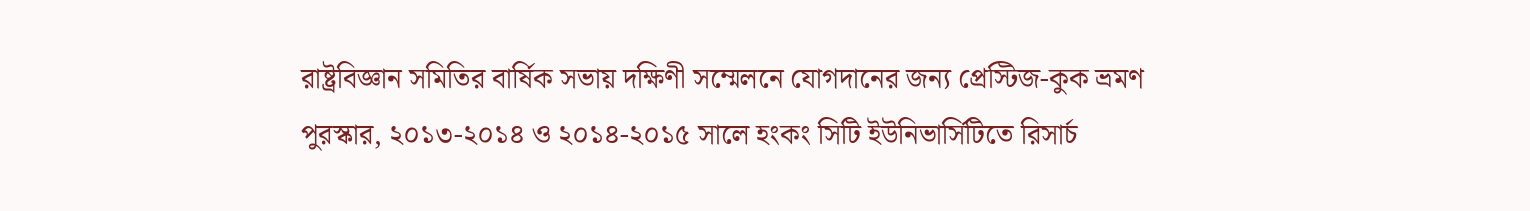রাষ্ট্রবিজ্ঞান সমিতির বার্ষিক সভায় দক্ষিণী সম্মেলনে যোগদানের জন্য প্রেস্টিজ-কুক ভ্রমণ পুরস্কার, ২০১৩-২০১৪ ও ২০১৪-২০১৫ সালে হংকং সিটি ইউনিভার্সিটিতে রিসার্চ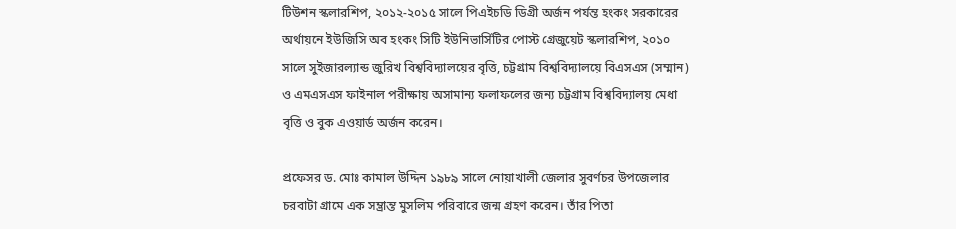টিউশন স্কলারশিপ, ২০১২-২০১৫ সালে পিএইচডি ডিগ্রী অর্জন পর্যন্ত হংকং সরকারের অর্থায়নে ইউজিসি অব হংকং সিটি ইউনিভার্সিটির পোস্ট গ্রেজুয়েট স্কলারশিপ, ২০১০ সালে সুইজারল্যান্ড জুরিখ বিশ্ববিদ্যালয়ের বৃত্তি, চট্টগ্রাম বিশ্ববিদ্যালয়ে বিএসএস (সম্মান) ও এমএসএস ফাইনাল পরীক্ষায় অসামান্য ফলাফলের জন্য চট্টগ্রাম বিশ্ববিদ্যালয় মেধা বৃত্তি ও বুক এওয়ার্ড অর্জন করেন।

প্রফেসর ড. মোঃ কামাল উদ্দিন ১৯৮৯ সালে নোয়াখালী জেলার সুবর্ণচর উপজেলার চরবাটা গ্রামে এক সম্ভ্রান্ত মুসলিম পরিবারে জন্ম গ্রহণ করেন। তাঁর পিতা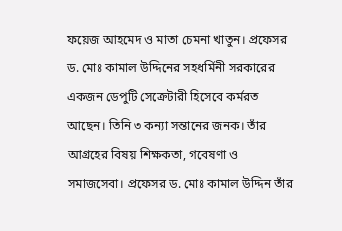ফয়েজ আহমেদ ও মাতা চেমনা খাতুন। প্রফেসর ড. মোঃ কামাল উদ্দিনের সহধর্মিনী সরকারের একজন ডেপুটি সেক্রেটারী হিসেবে কর্মরত আছেন। তিনি ৩ কন্যা সন্তানের জনক। তাঁর আগ্রহের বিষয় শিক্ষকতা, গবেষণা ও সমাজসেবা। প্রফেসর ড. মোঃ কামাল উদ্দিন তাঁর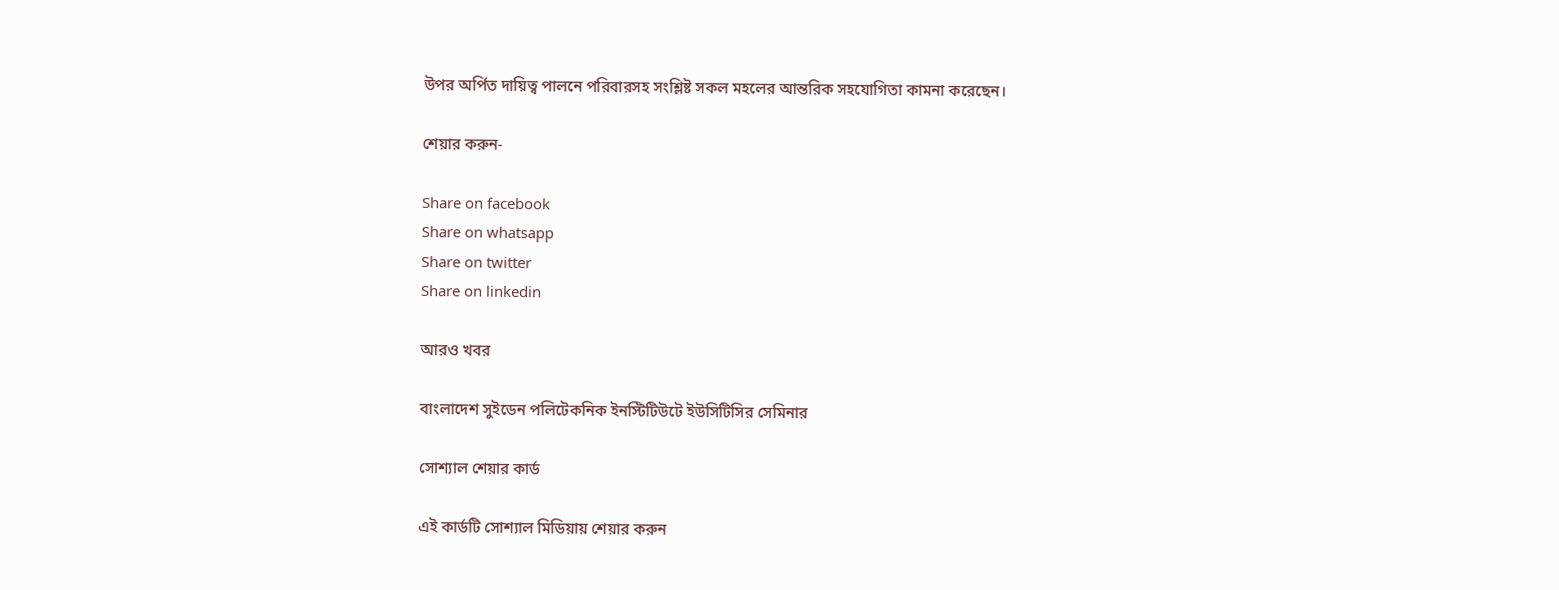উপর অর্পিত দায়িত্ব পালনে পরিবারসহ সংশ্লিষ্ট সকল মহলের আন্তরিক সহযোগিতা কামনা করেছেন।

শেয়ার করুন-

Share on facebook
Share on whatsapp
Share on twitter
Share on linkedin

আরও খবর

বাংলাদেশ সুইডেন পলিটেকনিক ইনস্টিটিউটে ইউসিটিসির সেমিনার

সোশ্যাল শেয়ার কার্ড

এই কার্ডটি সোশ্যাল মিডিয়ায় শেয়ার করুন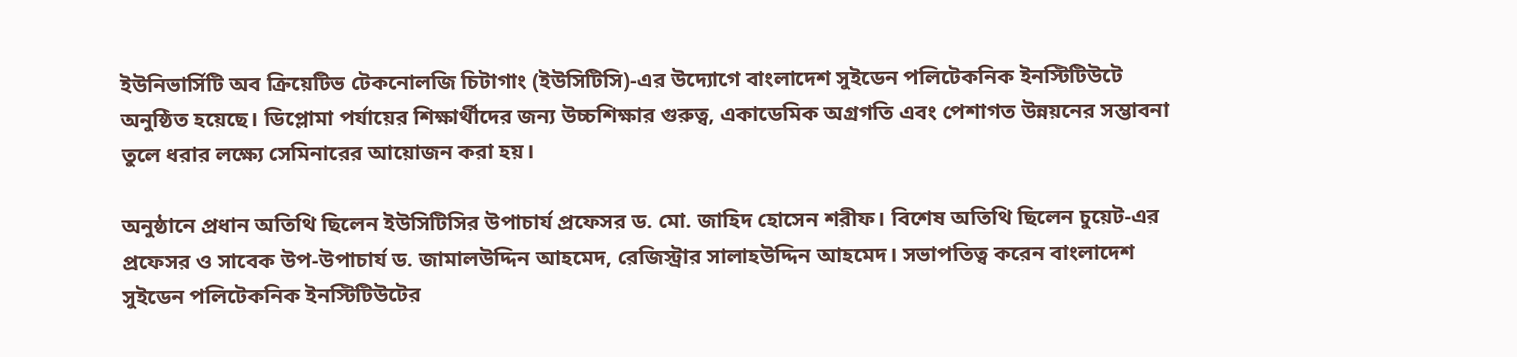ইউনিভার্সিটি অব ক্রিয়েটিভ টেকনোলজি চিটাগাং (ইউসিটিসি)-এর উদ্যোগে বাংলাদেশ সুইডেন পলিটেকনিক ইনস্টিটিউটে অনুষ্ঠিত হয়েছে। ডিপ্লোমা পর্যায়ের শিক্ষার্থীদের জন্য উচ্চশিক্ষার গুরুত্ব, একাডেমিক অগ্রগতি এবং পেশাগত উন্নয়নের সম্ভাবনা তুলে ধরার লক্ষ্যে সেমিনারের আয়োজন করা হয়।

অনুষ্ঠানে প্রধান অতিথি ছিলেন ইউসিটিসির উপাচার্য প্রফেসর ড. মো. জাহিদ হোসেন শরীফ। বিশেষ অতিথি ছিলেন চুয়েট-এর প্রফেসর ও সাবেক উপ-উপাচার্য ড. জামালউদ্দিন আহমেদ, রেজিস্ট্রার সালাহউদ্দিন আহমেদ। সভাপতিত্ব করেন বাংলাদেশ সুইডেন পলিটেকনিক ইনস্টিটিউটের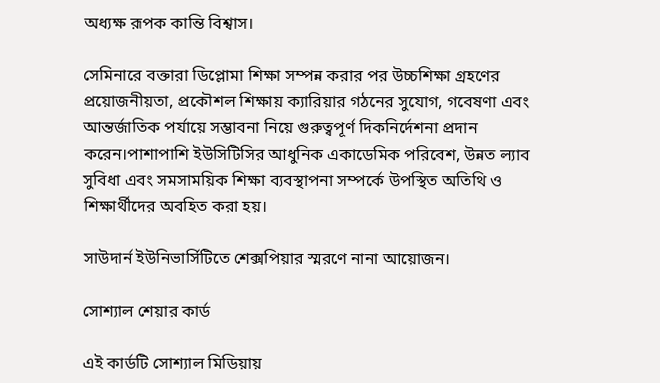অধ্যক্ষ রূপক কান্তি বিশ্বাস।

সেমিনারে বক্তারা ডিপ্লোমা শিক্ষা সম্পন্ন করার পর উচ্চশিক্ষা গ্রহণের প্রয়োজনীয়তা, প্রকৌশল শিক্ষায় ক্যারিয়ার গঠনের সুযোগ, গবেষণা এবং আন্তর্জাতিক পর্যায়ে সম্ভাবনা নিয়ে গুরুত্বপূর্ণ দিকনির্দেশনা প্রদান করেন।পাশাপাশি ইউসিটিসির আধুনিক একাডেমিক পরিবেশ, উন্নত ল্যাব সুবিধা এবং সমসাময়িক শিক্ষা ব্যবস্থাপনা সম্পর্কে উপস্থিত অতিথি ও শিক্ষার্থীদের অবহিত করা হয়।

সাউদার্ন ইউনিভার্সিটিতে শেক্সপিয়ার স্মরণে নানা আয়োজন।

সোশ্যাল শেয়ার কার্ড

এই কার্ডটি সোশ্যাল মিডিয়ায়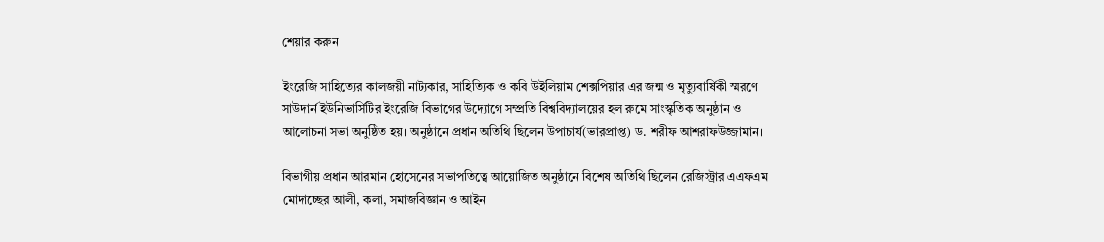শেয়ার করুন

ইংরেজি সাহিত্যের কালজয়ী নাট্যকার, সাহিত্যিক ও কবি উইলিয়াম শেক্সপিয়ার এর জন্ম ও মৃত্যুবার্ষিকী স্মরণে সাউদার্ন ইউনিভার্সিটির ইংরেজি বিভাগের উদ্যোগে সম্প্রতি বিশ্ববিদ্যালয়ের হল রুমে সাংস্কৃতিক অনুষ্ঠান ও আলোচনা সভা অনুষ্ঠিত হয়। অনুষ্ঠানে প্রধান অতিথি ছিলেন উপাচার্য(ভারপ্রাপ্ত) ড. শরীফ আশরাফউজ্জামান।

বিভাগীয় প্রধান আরমান হোসেনের সভাপতিত্বে আয়োজিত অনুষ্ঠানে বিশেষ অতিথি ছিলেন রেজিস্ট্রার এএফএম মোদাচ্ছের আলী, কলা, সমাজবিজ্ঞান ও আইন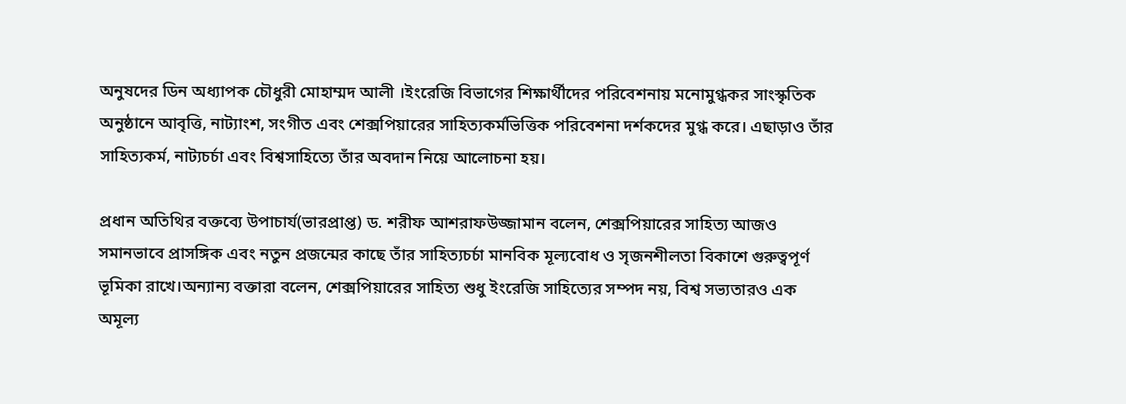অনুষদের ডিন অধ্যাপক চৌধুরী মোহাম্মদ আলী ।ইংরেজি বিভাগের শিক্ষার্থীদের পরিবেশনায় মনোমুগ্ধকর সাংস্কৃতিক অনুষ্ঠানে আবৃত্তি, নাট্যাংশ, সংগীত এবং শেক্সপিয়ারের সাহিত্যকর্মভিত্তিক পরিবেশনা দর্শকদের মুগ্ধ করে। এছাড়াও তাঁর সাহিত্যকর্ম, নাট্যচর্চা এবং বিশ্বসাহিত্যে তাঁর অবদান নিয়ে আলোচনা হয়।

প্রধান অতিথির বক্তব্যে উপাচার্য(ভারপ্রাপ্ত) ড. শরীফ আশরাফউজ্জামান বলেন, শেক্সপিয়ারের সাহিত্য আজও সমানভাবে প্রাসঙ্গিক এবং নতুন প্রজন্মের কাছে তাঁর সাহিত্যচর্চা মানবিক মূল্যবোধ ও সৃজনশীলতা বিকাশে গুরুত্বপূর্ণ ভূমিকা রাখে।অন্যান্য বক্তারা বলেন, শেক্সপিয়ারের সাহিত্য শুধু ইংরেজি সাহিত্যের সম্পদ নয়, বিশ্ব সভ্যতারও এক অমূল্য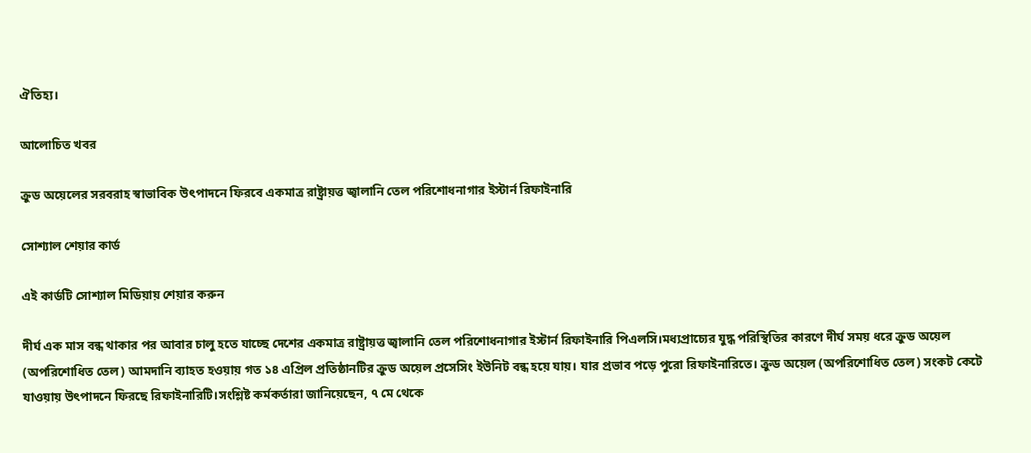ঐতিহ্য।

আলোচিত খবর

ক্রুড অয়েলের সরবরাহ স্বাভাবিক উৎপাদনে ফিরবে একমাত্র রাষ্ট্রায়ত্ত জ্বালানি তেল পরিশোধনাগার ইস্টার্ন রিফাইনারি

সোশ্যাল শেয়ার কার্ড

এই কার্ডটি সোশ্যাল মিডিয়ায় শেয়ার করুন

দীর্ঘ এক মাস বন্ধ থাকার পর আবার চালু হতে যাচ্ছে দেশের একমাত্র রাষ্ট্রায়ত্ত জ্বালানি তেল পরিশোধনাগার ইস্টার্ন রিফাইনারি পিএলসি।মধ্যপ্রাচ্যের যুদ্ধ পরিস্থিতির কারণে দীর্ঘ সময় ধরে ক্রুড অয়েল (অপরিশোধিত তেল) আমদানি ব্যাহত হওয়ায় গত ১৪ এপ্রিল প্রতিষ্ঠানটির ক্রুড অয়েল প্রসেসিং ইউনিট বন্ধ হয়ে যায়। যার প্রভাব পড়ে পুরো রিফাইনারিতে। ক্রুড অয়েল (অপরিশোধিত তেল) সংকট কেটে যাওয়ায় উৎপাদনে ফিরছে রিফাইনারিটি।সংশ্লিষ্ট কর্মকর্তারা জানিয়েছেন, ৭ মে থেকে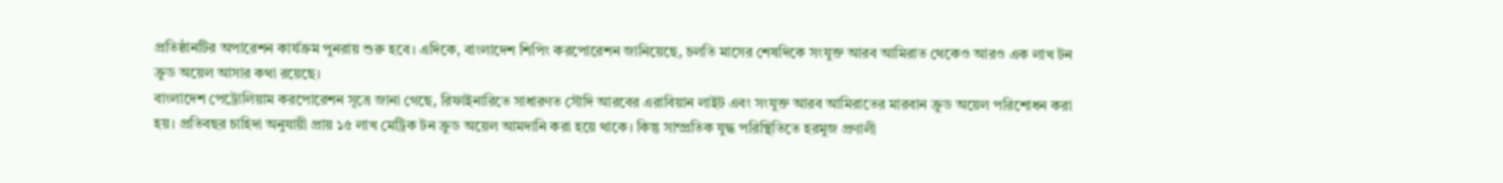প্রতিষ্ঠানটির অপারেশন কার্যক্রম পুনরায় শুরু হবে। এদিকে, বাংলাদেশ শিপিং করপোরেশন জানিয়েছে, চলতি মাসের শেষদিকে সংযুক্ত আরব আমিরাত থেকেও আরও এক লাখ টন ক্রুড অয়েল আসার কথা রয়েছে।
বাংলাদেশ পেট্রোলিয়াম করপোরেশন সূত্রে জানা গেছে, রিফাইনারিতে সাধারণত সৌদি আরবের এরাবিয়ান লাইট এবং সংযুক্ত আরব আমিরাতের মারবান ক্রুড অয়েল পরিশোধন করা হয়। প্রতিবছর চাহিদা অনুযায়ী প্রায় ১৫ লাখ মেট্রিক টন ক্রুড অয়েল আমদানি করা হয়ে থাকে। কিন্তু সাম্প্রতিক যুদ্ধ পরিস্থিতিতে হরমুজ প্রণালী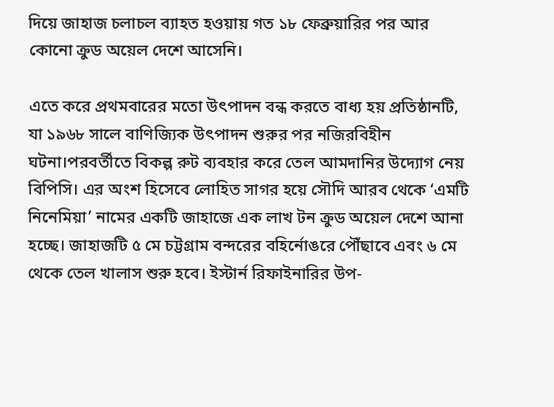দিয়ে জাহাজ চলাচল ব্যাহত হওয়ায় গত ১৮ ফেব্রুয়ারির পর আর কোনো ক্রুড অয়েল দেশে আসেনি।

এতে করে প্রথমবারের মতো উৎপাদন বন্ধ করতে বাধ্য হয় প্রতিষ্ঠানটি, যা ১৯৬৮ সালে বাণিজ্যিক উৎপাদন শুরুর পর নজিরবিহীন ঘটনা।পরবর্তীতে বিকল্প রুট ব্যবহার করে তেল আমদানির উদ্যোগ নেয় বিপিসি। এর অংশ হিসেবে লোহিত সাগর হয়ে সৌদি আরব থেকে ‘এমটি নিনেমিয়া’ নামের একটি জাহাজে এক লাখ টন ক্রুড অয়েল দেশে আনা হচ্ছে। জাহাজটি ৫ মে চট্টগ্রাম বন্দরের বহির্নোঙরে পৌঁছাবে এবং ৬ মে থেকে তেল খালাস শুরু হবে। ইস্টার্ন রিফাইনারির উপ-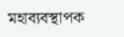মহাব্যবস্থাপক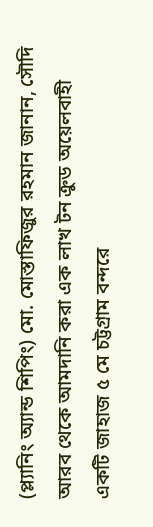(প্ল্যানিং অ্যান্ড শিপিং) মো. মোস্তাফিজুর রহমান জানান, সৌদি আরব থেকে আমদানি করা এক লাখ টন ক্রুড অয়েলবাহী একটি জাহাজ ৫ মে চট্টগ্রাম বন্দরে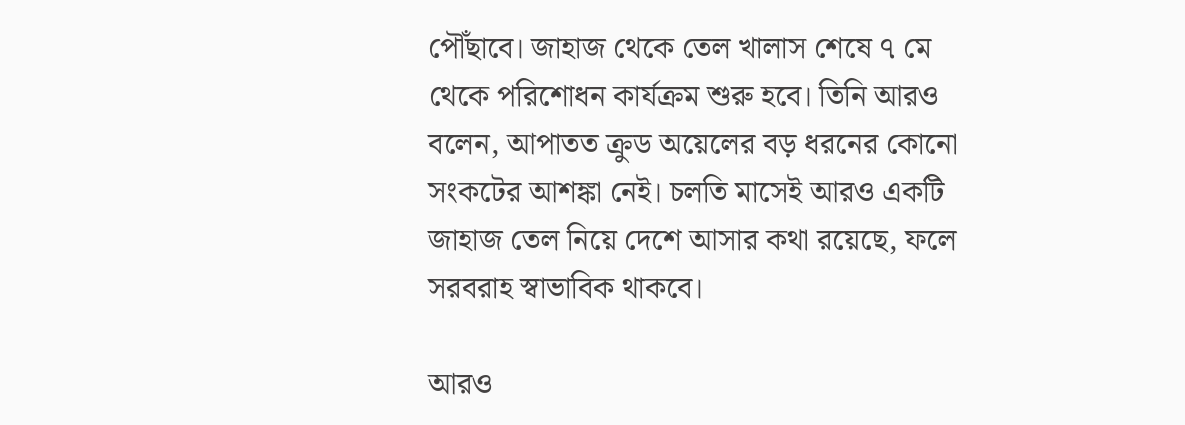পৌঁছাবে। জাহাজ থেকে তেল খালাস শেষে ৭ মে থেকে পরিশোধন কার্যক্রম শুরু হবে। তিনি আরও বলেন, আপাতত ক্রুড অয়েলের বড় ধরনের কোনো সংকটের আশঙ্কা নেই। চলতি মাসেই আরও একটি জাহাজ তেল নিয়ে দেশে আসার কথা রয়েছে, ফলে সরবরাহ স্বাভাবিক থাকবে।

আরও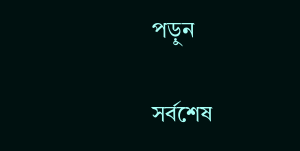পড়ুন

সর্বশেষ